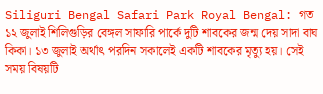Siliguri Bengal Safari Park Royal Bengal: গত ১২ জুলাই শিলিগুড়ির বেঙ্গল সাফারি পার্কে দুটি শাবকের জন্ম দেয় সাদা বাঘ কিকা। ১৩ জুলাই অর্থাৎ পরদিন সকালেই একটি শাবকের মৃত্যু হয়। সেই সময় বিষয়টি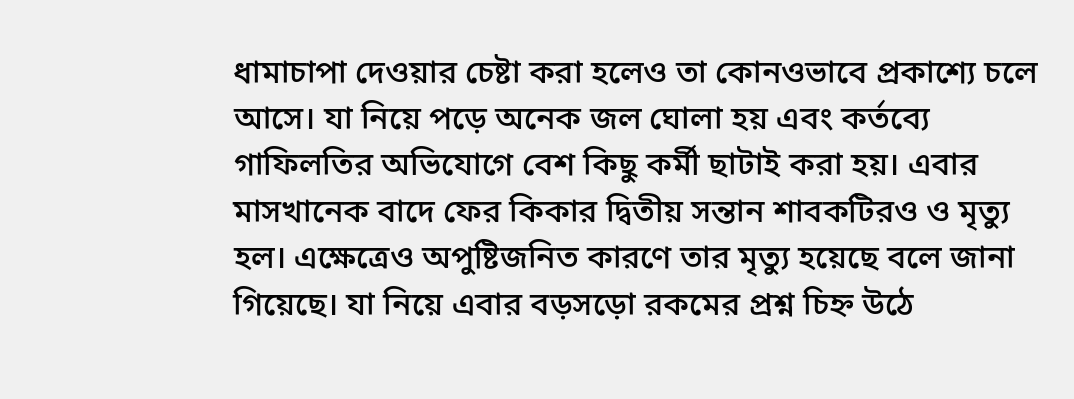ধামাচাপা দেওয়ার চেষ্টা করা হলেও তা কোনওভাবে প্রকাশ্যে চলে আসে। যা নিয়ে পড়ে অনেক জল ঘোলা হয় এবং কর্তব্যে গাফিলতির অভিযোগে বেশ কিছু কর্মী ছাটাই করা হয়। এবার মাসখানেক বাদে ফের কিকার দ্বিতীয় সন্তান শাবকটিরও ও মৃত্যু হল। এক্ষেত্রেও অপুষ্টিজনিত কারণে তার মৃত্যু হয়েছে বলে জানা গিয়েছে। যা নিয়ে এবার বড়সড়ো রকমের প্রশ্ন চিহ্ন উঠে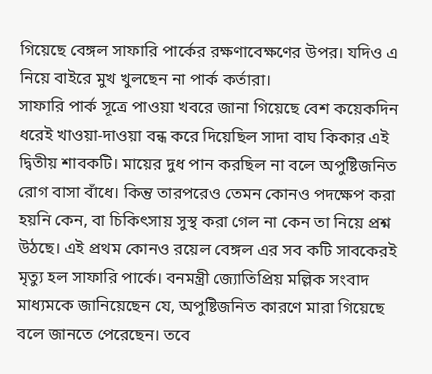গিয়েছে বেঙ্গল সাফারি পার্কের রক্ষণাবেক্ষণের উপর। যদিও এ নিয়ে বাইরে মুখ খুলছেন না পার্ক কর্তারা।
সাফারি পার্ক সূত্রে পাওয়া খবরে জানা গিয়েছে বেশ কয়েকদিন ধরেই খাওয়া-দাওয়া বন্ধ করে দিয়েছিল সাদা বাঘ কিকার এই দ্বিতীয় শাবকটি। মায়ের দুধ পান করছিল না বলে অপুষ্টিজনিত রোগ বাসা বাঁধে। কিন্তু তারপরেও তেমন কোনও পদক্ষেপ করা হয়নি কেন, বা চিকিৎসায় সুস্থ করা গেল না কেন তা নিয়ে প্রশ্ন উঠছে। এই প্রথম কোনও রয়েল বেঙ্গল এর সব কটি সাবকেরই মৃত্যু হল সাফারি পার্কে। বনমন্ত্রী জ্যোতিপ্রিয় মল্লিক সংবাদ মাধ্যমকে জানিয়েছেন যে, অপুষ্টিজনিত কারণে মারা গিয়েছে বলে জানতে পেরেছেন। তবে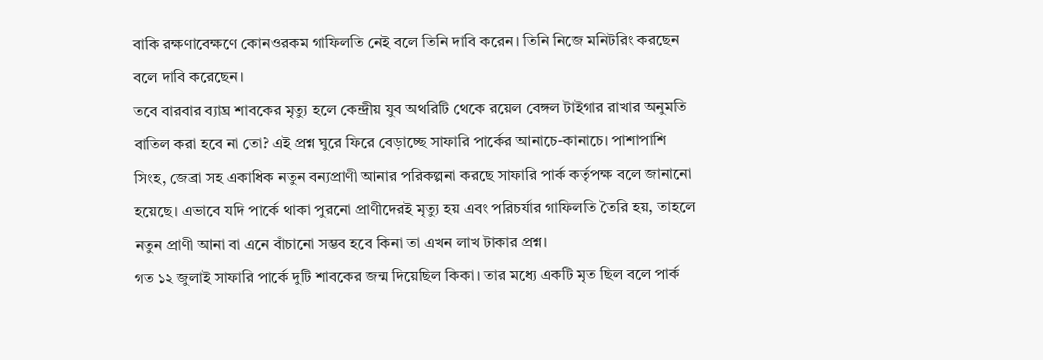বাকি রক্ষণাবেক্ষণে কোনওরকম গাফিলতি নেই বলে তিনি দাবি করেন। তিনি নিজে মনিটরিং করছেন বলে দাবি করেছেন।
তবে বারবার ব্যাঘ্র শাবকের মৃত্যু হলে কেন্দ্রীয় যুব অথরিটি থেকে রয়েল বেঙ্গল টাইগার রাখার অনুমতি বাতিল করা হবে না তো? এই প্রশ্ন ঘুরে ফিরে বেড়াচ্ছে সাফারি পার্কের আনাচে-কানাচে। পাশাপাশি সিংহ, জেব্রা সহ একাধিক নতুন বন্যপ্রাণী আনার পরিকল্পনা করছে সাফারি পার্ক কর্তৃপক্ষ বলে জানানো হয়েছে। এভাবে যদি পার্কে থাকা পুরনো প্রাণীদেরই মৃত্যু হয় এবং পরিচর্যার গাফিলতি তৈরি হয়, তাহলে নতুন প্রাণী আনা বা এনে বাঁচানো সম্ভব হবে কিনা তা এখন লাখ টাকার প্রশ্ন।
গত ১২ জুলাই সাফারি পার্কে দুটি শাবকের জন্ম দিয়েছিল কিকা। তার মধ্যে একটি মৃত ছিল বলে পার্ক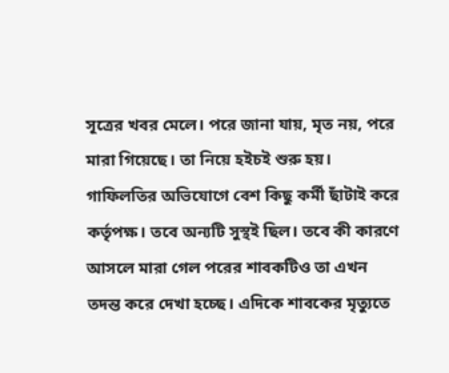সূত্রের খবর মেলে। পরে জানা যায়, মৃত নয়, পরে মারা গিয়েছে। তা নিয়ে হইচই শুরু হয়। গাফিলতির অভিযোগে বেশ কিছু কর্মী ছাঁটাই করে কর্তৃপক্ষ। তবে অন্যটি সুস্থই ছিল। তবে কী কারণে আসলে মারা গেল পরের শাবকটিও তা এখন তদন্ত করে দেখা হচ্ছে। এদিকে শাবকের মৃত্যুতে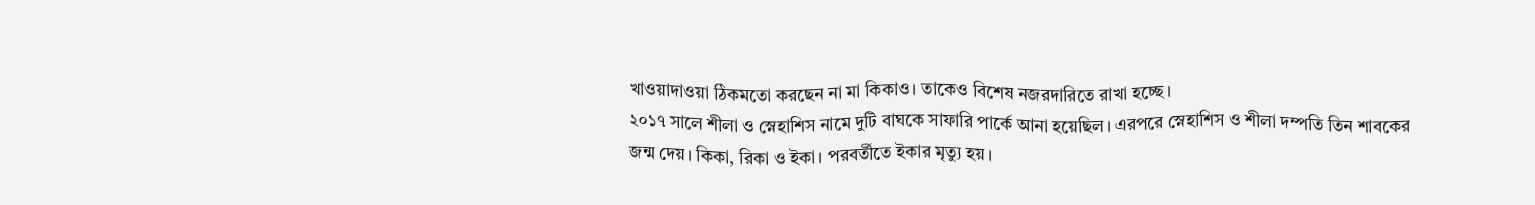খাওয়াদাওয়া ঠিকমতো করছেন না মা কিকাও। তাকেও বিশেষ নজরদারিতে রাখা হচ্ছে।
২০১৭ সালে শীলা ও স্নেহাশিস নামে দুটি বাঘকে সাফারি পার্কে আনা হয়েছিল। এরপরে স্নেহাশিস ও শীলা দম্পতি তিন শাবকের জন্ম দেয়। কিকা, রিকা ও ইকা। পরবর্তীতে ইকার মৃত্যু হয়।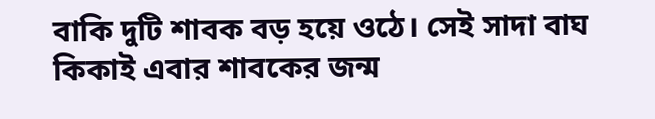বাকি দুটি শাবক বড় হয়ে ওঠে। সেই সাদা বাঘ কিকাই এবার শাবকের জন্ম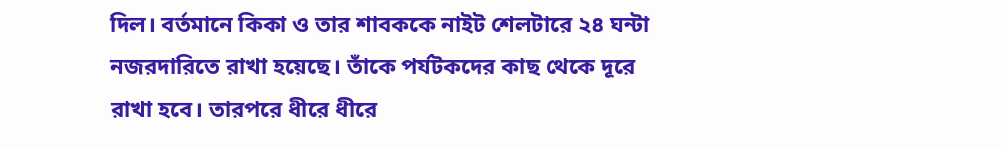দিল। বর্তমানে কিকা ও তার শাবককে নাইট শেলটারে ২৪ ঘন্টা নজরদারিতে রাখা হয়েছে। তাঁকে পর্যটকদের কাছ থেকে দূরে রাখা হবে। তারপরে ধীরে ধীরে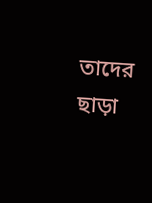তাদের ছাড়া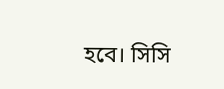হবে। সিসি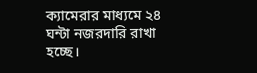ক্যামেরার মাধ্যমে ২৪ ঘন্টা নজরদারি রাখা হচ্ছে।